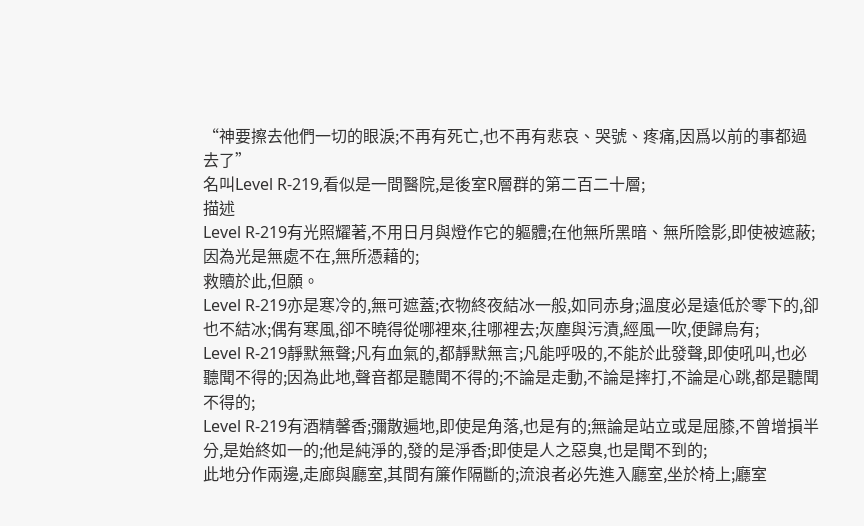“神要擦去他們一切的眼淚;不再有死亡,也不再有悲哀、哭號、疼痛,因爲以前的事都過去了”
名叫Level R-219,看似是一間醫院,是後室R層群的第二百二十層;
描述
Level R-219有光照耀著,不用日月與燈作它的軀體;在他無所黑暗、無所陰影,即使被遮蔽;因為光是無處不在,無所憑藉的;
救贖於此,但願。
Level R-219亦是寒冷的,無可遮蓋;衣物終夜結冰一般,如同赤身;溫度必是遠低於零下的,卻也不結冰;偶有寒風,卻不曉得從哪裡來,往哪裡去;灰塵與污漬,經風一吹,便歸烏有;
Level R-219靜默無聲;凡有血氣的,都靜默無言;凡能呼吸的,不能於此發聲,即使吼叫,也必聽聞不得的;因為此地,聲音都是聽聞不得的;不論是走動,不論是摔打,不論是心跳,都是聽聞不得的;
Level R-219有酒精馨香;彌散遍地,即使是角落,也是有的;無論是站立或是屈膝,不曾增損半分,是始終如一的;他是純淨的,發的是淨香;即使是人之惡臭,也是聞不到的;
此地分作兩邊,走廊與廳室,其間有簾作隔斷的;流浪者必先進入廳室,坐於椅上;廳室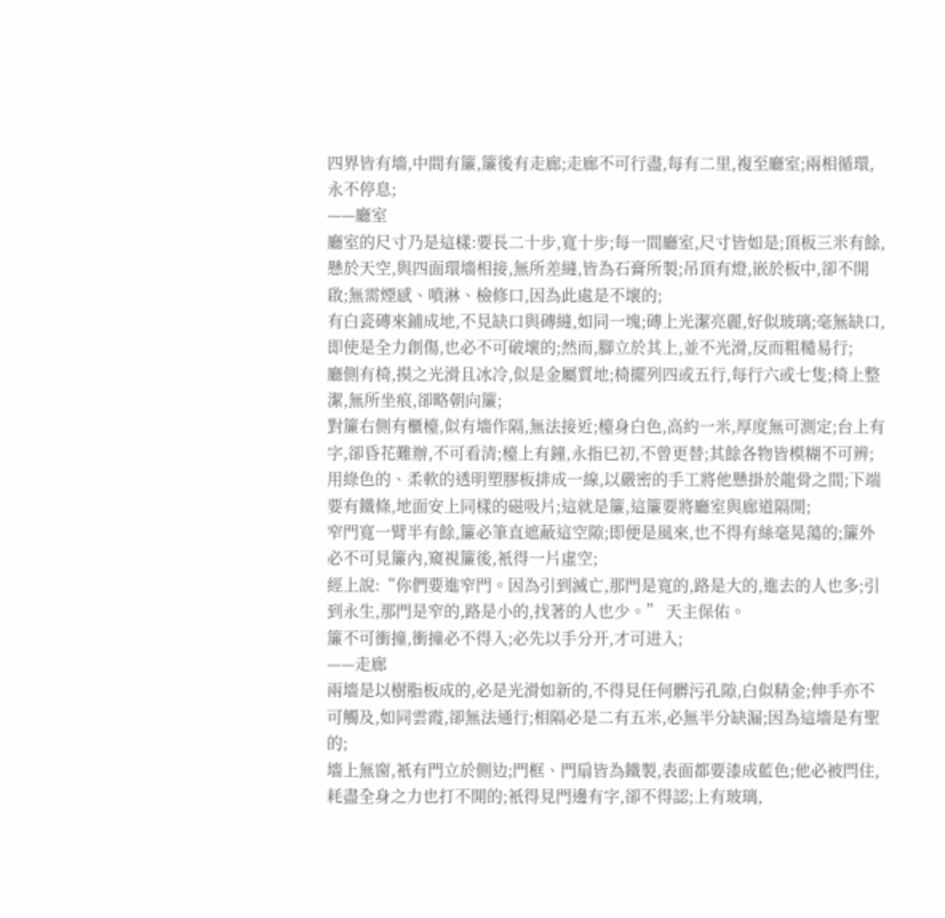四界皆有墻,中間有簾,簾後有走廊;走廊不可行盡,每有二里,複至廳室;兩相循環,永不停息;
——廳室
廳室的尺寸乃是這樣:要長二十步,寬十步;每一間廳室,尺寸皆如是;頂板三米有餘,懸於天空,與四面環墻相接,無所差縫,皆為石膏所製;吊頂有燈,嵌於板中,卻不開啟;無需煙感、噴淋、檢修口,因為此處是不壞的;
有白瓷磚來鋪成地,不見缺口與磚縫,如同一塊;磚上光潔亮麗,好似玻璃;毫無缺口,即使是全力創傷,也必不可破壞的;然而,腳立於其上,並不光滑,反而粗糙易行;
廳側有椅,摸之光滑且冰冷,似是金屬質地;椅擺列四或五行,每行六或七隻;椅上整潔,無所坐痕,卻略朝向簾;
對簾右側有櫃檯,似有墻作隔,無法接近;檯身白色,高約一米,厚度無可測定;台上有字,卻昏花難辦,不可看清;檯上有鐘,永指巳初,不曾更替;其餘各物皆模糊不可辨;
用綠色的、柔軟的透明塑膠板排成一線,以嚴密的手工將他懸掛於龍骨之間;下端要有鐵條,地面安上同樣的磁吸片;這就是簾,這簾要將廳室與廊道隔開;
窄門寬一臂半有餘,簾必筆直遮蔽這空隙;即便是風來,也不得有絲毫晃蕩的;簾外必不可見簾內,窺視簾後,衹得一片虛空;
經上說:“你們要進窄門。因為引到滅亡,那門是寬的,路是大的,進去的人也多;引到永生,那門是窄的,路是小的,找著的人也少。” 天主保佑。
簾不可衝撞,衝撞必不得入;必先以手分开,才可进入;
——走廊
兩墻是以樹脂板成的,必是光滑如新的,不得見任何髒污孔隙,白似精金;伸手亦不可觸及,如同雲霞,卻無法通行;相隔必是二有五米,必無半分缺漏;因為這墻是有聖的;
墻上無窗,衹有門立於側边;門框、門扇皆為鐵製,表面都要漆成藍色;他必被閂住,耗盡全身之力也打不開的;衹得見門邊有字,卻不得認;上有玻璃,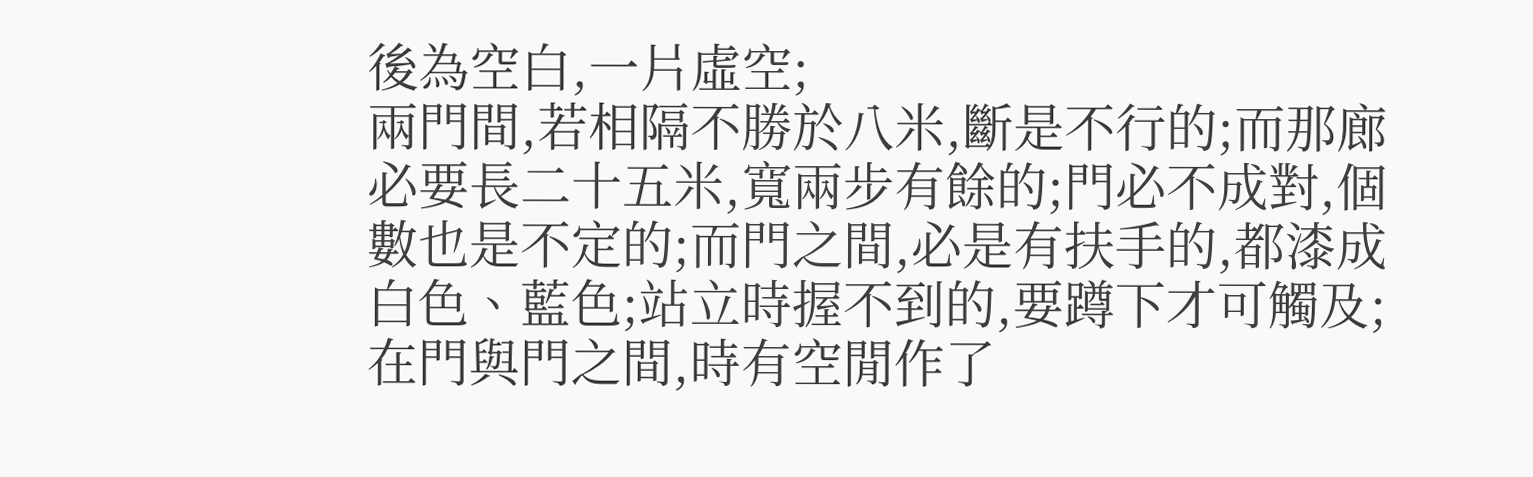後為空白,一片虛空;
兩門間,若相隔不勝於八米,斷是不行的;而那廊必要長二十五米,寬兩步有餘的;門必不成對,個數也是不定的;而門之間,必是有扶手的,都漆成白色、藍色;站立時握不到的,要蹲下才可觸及;
在門與門之間,時有空閒作了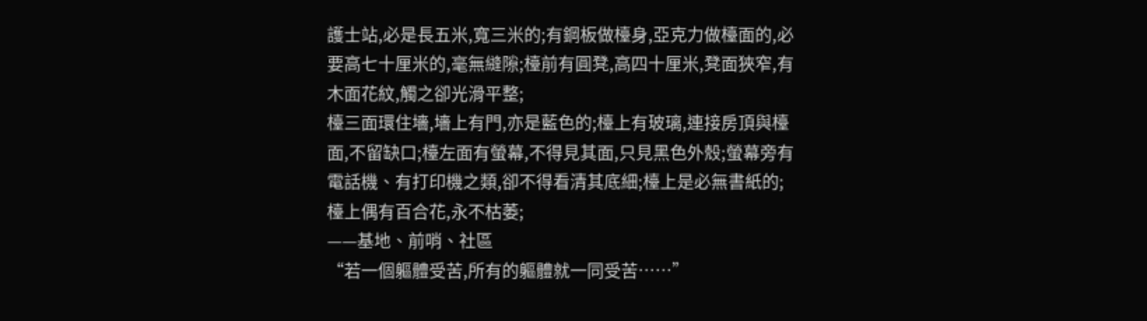護士站,必是長五米,寬三米的;有鋼板做檯身,亞克力做檯面的,必要高七十厘米的,毫無縫隙;檯前有圓凳,高四十厘米,凳面狹窄,有木面花紋,觸之卻光滑平整;
檯三面環住墻,墻上有門,亦是藍色的;檯上有玻璃,連接房頂與檯面,不留缺口;檯左面有螢幕,不得見其面,只見黑色外殼;螢幕旁有電話機、有打印機之類,卻不得看清其底細;檯上是必無書紙的;
檯上偶有百合花,永不枯萎;
——基地、前哨、社區
“若一個軀體受苦,所有的軀體就一同受苦……”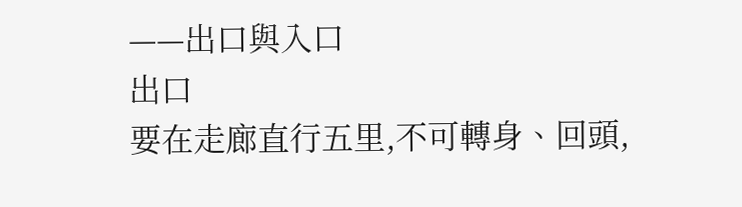——出口與入口
出口
要在走廊直行五里,不可轉身、回頭,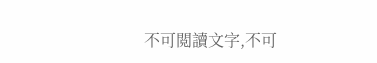不可閲讀文字,不可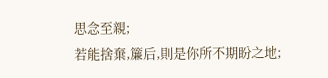思念至親;
若能捨棄,簾后,則是你所不期盼之地;